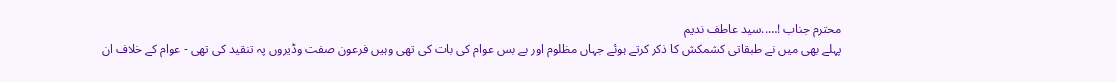محترم جناب !…..سید عاطف ندیم
پہلے بھی میں نے طبقاتی کشمکش کا ذکر کرتے ہوئے جہاں مظلوم اور بے بس عوام کی بات کی تھی وہیں فرعون صفت وڈیروں پہ تنقید کی تھی - عوام کے خلاف ان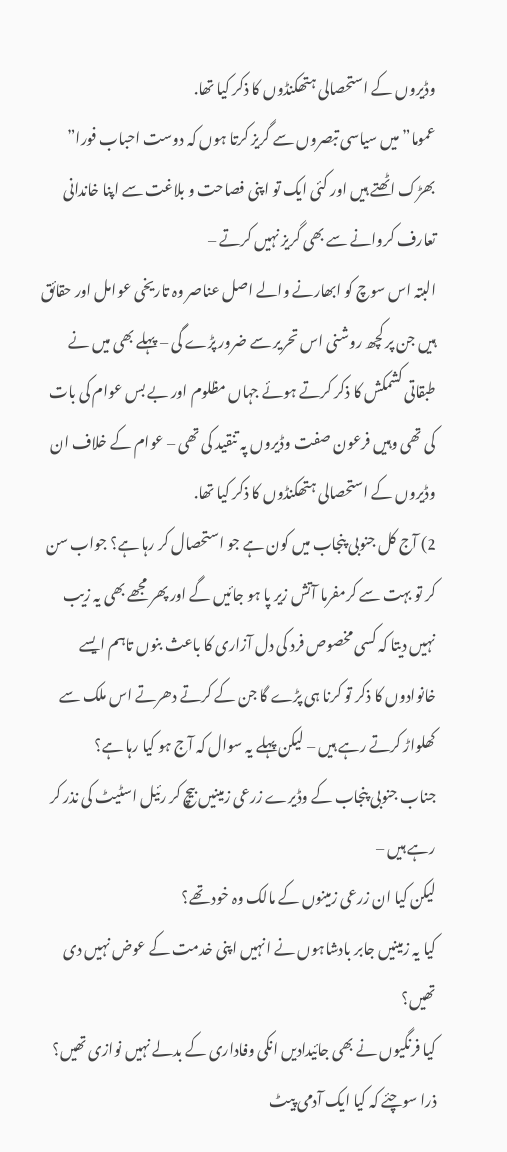وڈیروں کے استحصالی ہتھکنڈوں کا ذکر کیا تھا.
عموما” میں سیاسی تبصروں سے گریز کرتا ہوں کہ دوست احباب فورا” بھڑک اٹھتے ہیں اور کئی ایک تو اپنی فصاحت و بلاغت سے اپنا خاندانی تعارف کروانے سے بھی گریز نہیں کرتے –
البتہ اس سوچ کو ابھارنے والے اصل عناصر وہ تاریخی عوامل اور حقائق ہیں جن پر کچھ روشنی اس تحریر سے ضرور پڑے گی – پہلے بھی میں نے طبقاتی کشمکش کا ذکر کرتے ہوئے جہاں مظلوم اور بے بس عوام کی بات کی تھی وہیں فرعون صفت وڈیروں پہ تنقید کی تھی – عوام کے خلاف ان وڈیروں کے استحصالی ہتھکنڈوں کا ذکر کیا تھا.
2) آج کل جنوبی پنجاب میں کون ہے جو استحصال کر رہا ہے؟ جواب سن کر تو بہت سے کرمفرما آتش زیر پا ہو جائیں گے اور پھر مجھے بھی یہ زیب نہیں دیتا کہ کسی مخصوص فرد کی دل آزاری کا باعث بنوں تاہم ایسے خانوادوں کا ذکر تو کرنا ہی پڑے گا جن کے کرتے دھرتے اس ملک سے کھلواڑ کرتے رہے ہیں – لیکن پہلے یہ سوال کہ آج ہو کیا رہا ہے؟
جناب جنوبی پنجاب کے وڈیرے زرعی زمینیں بیچ کر رئیل اسٹیٹ کی نذر کر رہے ہیں –
لیکن کیا ان زرعی زمینوں کے مالک وہ خود تھے؟
کیا یہ زمینیں جابر بادشاہوں نے انہیں اپنی خدمت کے عوض نہیں دی تھیں؟
کیا فرنگیوں نے بھی جائیدادیں انکی وفاداری کے بدلے نہیں نوازی تھیں؟
ذرا سوچئے کہ کیا ایک آدمی پیٹ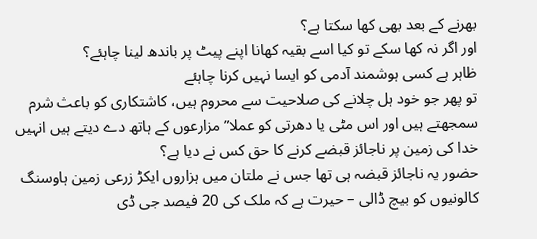بھرنے کے بعد بھی کھا سکتا ہے؟
اور اگر نہ کھا سکے تو کیا اسے بقیہ کھانا اپنے پیٹ پر باندھ لینا چاہئے؟
ظاہر ہے کسی ہوشمند آدمی کو ایسا نہیں کرنا چاہئے
تو پھر جو خود ہل چلانے کی صلاحیت سے محروم ہیں، کاشتکاری کو باعث شرم سمجھتے ہیں اور اس مٹی یا دھرتی کو عملا” مزارعوں کے ہاتھ دے دیتے ہیں انہیں خدا کی زمین پر ناجائز قبضے کرنے کا حق کس نے دیا ہے؟
حضور یہ ناجائز قبضہ ہی تھا جس نے ملتان میں ہزاروں ایکڑ زرعی زمین ہاوسنگ کالونیوں کو بیچ ڈالی – حیرت ہے کہ ملک کی 20 فیصد جی ڈی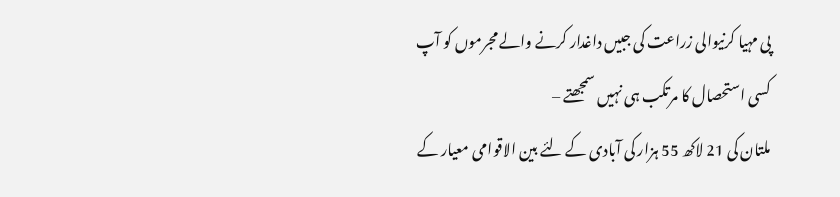پی مہیا کرنیوالی زراعت کی جبیں داغدار کرنے والے مجرموں کو آپ کسی استحصال کا مرتکب ہی نہیں سمجھتے –
ملتان کی 21 لاکھ 55 ہزار کی آبادی کے لئے بین الاقوامی معیار کے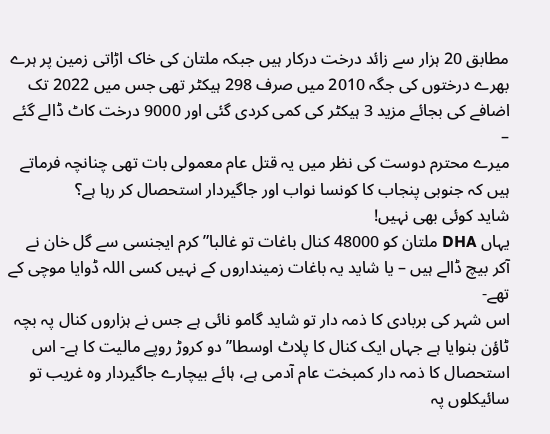مطابق 20 ہزار سے زائد درخت درکار ہیں جبکہ ملتان کی خاک اڑاتی زمین پر ہرے بھرے درختوں کی جگہ 2010 میں صرف 298 ہیکٹر تھی جس میں 2022 تک اضافے کی بجائے مزید 3 ہیکٹر کی کمی کردی گئی اور 9000 درخت کاٹ ڈالے گئے –
میرے محترم دوست کی نظر میں یہ قتل عام معمولی بات تھی چنانچہ فرماتے ہیں کہ جنوبی پنجاب کا کونسا نواب اور جاگیردار استحصال کر رہا ہے؟
شاید کوئی بھی نہیں!
یہاں DHA ملتان کو 48000 کنال باغات تو غالبا” کرم ایجنسی سے گل خان نے آکر بیچ ڈالے ہیں – یا شاید یہ باغات زمینداروں کے نہیں کسی اللہ ڈوایا موچی کے تھے-
اس شہر کی بربادی کا ذمہ دار تو شاید گامو نائی ہے جس نے ہزاروں کنال پہ بچہ ٹاؤن بنوایا ہے جہاں ایک کنال کا پلاٹ اوسطا” دو کروڑ روپے مالیت کا ہے- اس استحصال کا ذمہ دار کمبخت عام آدمی ہے، ہائے بیچارے جاگیردار وہ غریب تو سائیکلوں پہ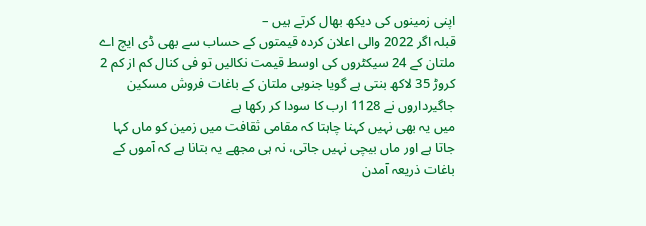اپنی زمینوں کی دیکھ بھال کرتے ہیں –
قبلہ اگر 2022 والی اعلان کردہ قیمتوں کے حساب سے بھی ڈی ایچ اے ملتان کے 24 سیکٹروں کی اوسط قیمت نکالیں تو فی کنال کم از کم 2 کروڑ 35 لاکھ بنتی ہے گویا جنوبی ملتان کے باغات فروش مسکین جاگیرداروں نے 1128 ارب کا سودا کر رکھا ہے
میں یہ بھی نہیں کہنا چاہتا کہ مقامی ثقافت میں زمین کو ماں کہا جاتا ہے اور ماں بیچی نہیں جاتی، نہ ہی مجھے یہ بتانا ہے کہ آموں کے باغات ذریعہ آمدن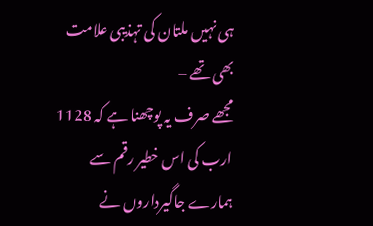ہی نہیں ملتان کی تہذیبی علامت بھی تھے –
مجھے صرف یہ پوچھنا ہے کہ 1128 ارب کی اس خطیر رقم سے ہمارے جاگیرداروں نے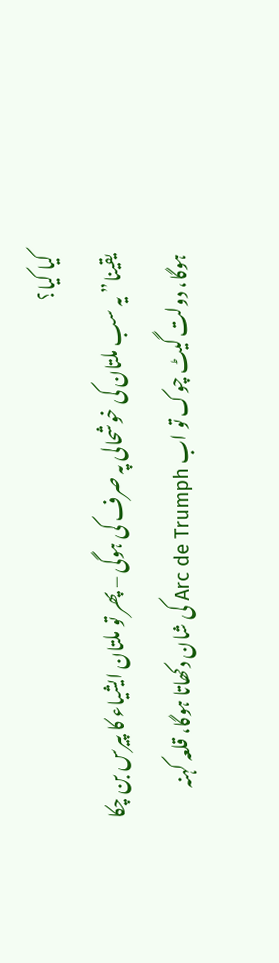کیا کیا؟
یقینا” یہ سب ملتان کی خوشحالی پہ صرف کی ہوگی – پھر تو ملتان ایشیاء کا پیرس بن چکا ہوگا، دولت گیٹ چوک تو اب Arc de Trumph کی شان دکھاتا ہوگا، قلعہ کہنہ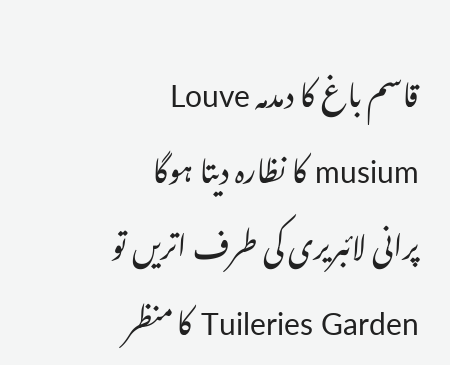قاسم باغ کا دمدمہ Louve musium کا نظارہ دیتا ہوگا پرانی لائبریری کی طرف اتریں تو Tuileries Garden کا منظر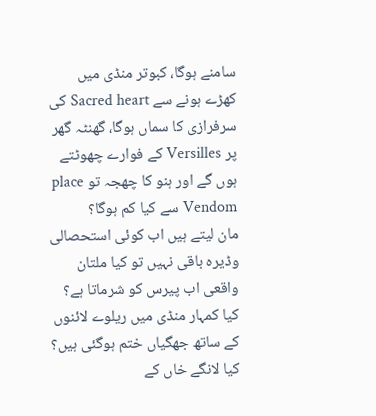سامنے ہوگا، کبوتر منڈی میں کھڑے ہونے سے Sacred heart کی سرفرازی کا سماں ہوگا، گھنٹہ گھر پر Versilles کے فوارے چھوٹتے ہوں گے اور ہنو کا چھجہ تو place Vendom سے کیا کم ہوگا؟
مان لیتے ہیں اب کوئی استحصالی وڈیرہ باقی نہیں تو کیا ملتان واقعی اب پیرس کو شرماتا ہے؟
کیا کمہار منڈی میں ریلوے لائنوں کے ساتھ جھگیاں ختم ہوگئی ہیں؟
کیا لانگے خاں کے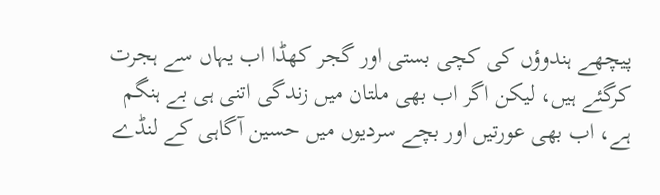پیچھے ہندوؤں کی کچی بستی اور گجر کھڈا اب یہاں سے ہجرت کرگئے ہیں، لیکن اگر اب بھی ملتان میں زندگی اتنی ہی بے ہنگم ہے، اب بھی عورتیں اور بچے سردیوں میں حسین آگاہی کے لنڈے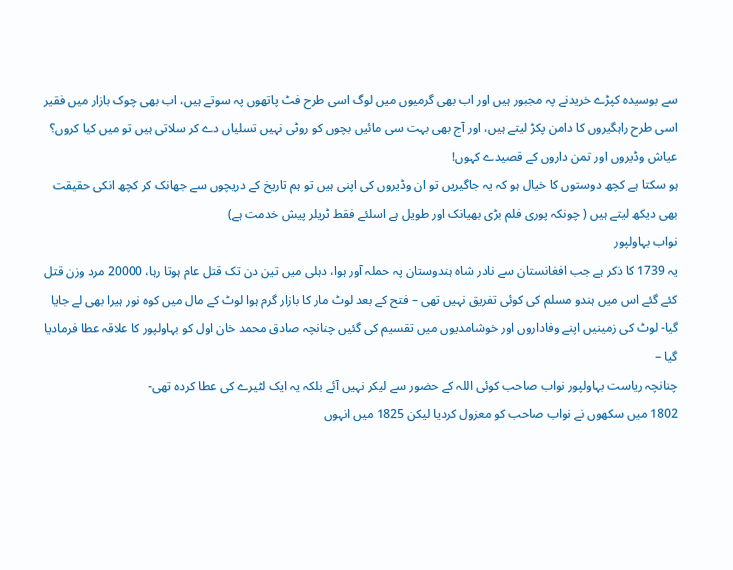سے بوسیدہ کپڑے خریدنے پہ مجبور ہیں اور اب بھی گرمیوں میں لوگ اسی طرح فٹ پاتھوں پہ سوتے ہیں، اب بھی چوک بازار میں فقیر اسی طرح راہگیروں کا دامن پکڑ لیتے ہیں، اور آج بھی بہت سی مائیں بچوں کو روٹی نہیں تسلیاں دے کر سلاتی ہیں تو میں کیا کروں؟
عیاش وڈیروں اور تمن داروں کے قصیدے کہوں!
ہو سکتا ہے کچھ دوستوں کا خیال ہو کہ یہ جاگیریں تو ان وڈیروں کی اپنی ہیں تو ہم تاریخ کے دریچوں سے جھانک کر کچھ انکی حقیقت بھی دیکھ لیتے ہیں ( چونکہ پوری فلم بڑی بھیانک اور طویل ہے اسلئے فقط ٹریلر پیش خدمت ہے)
نواب بہاولپور
یہ 1739 کا ذکر ہے جب افغانستان سے نادر شاہ ہندوستان پہ حملہ آور ہوا، دہلی میں تین دن تک قتل عام ہوتا رہا، 20000 مرد وزن قتل کئے گئے اس میں ہندو مسلم کی کوئی تفریق نہیں تھی – فتح کے بعد لوٹ مار کا بازار گرم ہوا لوٹ کے مال میں کوہ نور ہیرا بھی لے جایا گیا- لوٹ کی زمینیں اپنے وفاداروں اور خوشامدیوں میں تقسیم کی گئیں چنانچہ صادق محمد خان اول کو بہاولپور کا علاقہ عطا فرمادیا گیا –
چنانچہ ریاست بہاولپور نواب صاحب کوئی اللہ کے حضور سے لیکر نہیں آئے بلکہ یہ ایک لٹیرے کی عطا کردہ تھی-
1802 میں سکھوں نے نواب صاحب کو معزول کردیا لیکن 1825 میں انہوں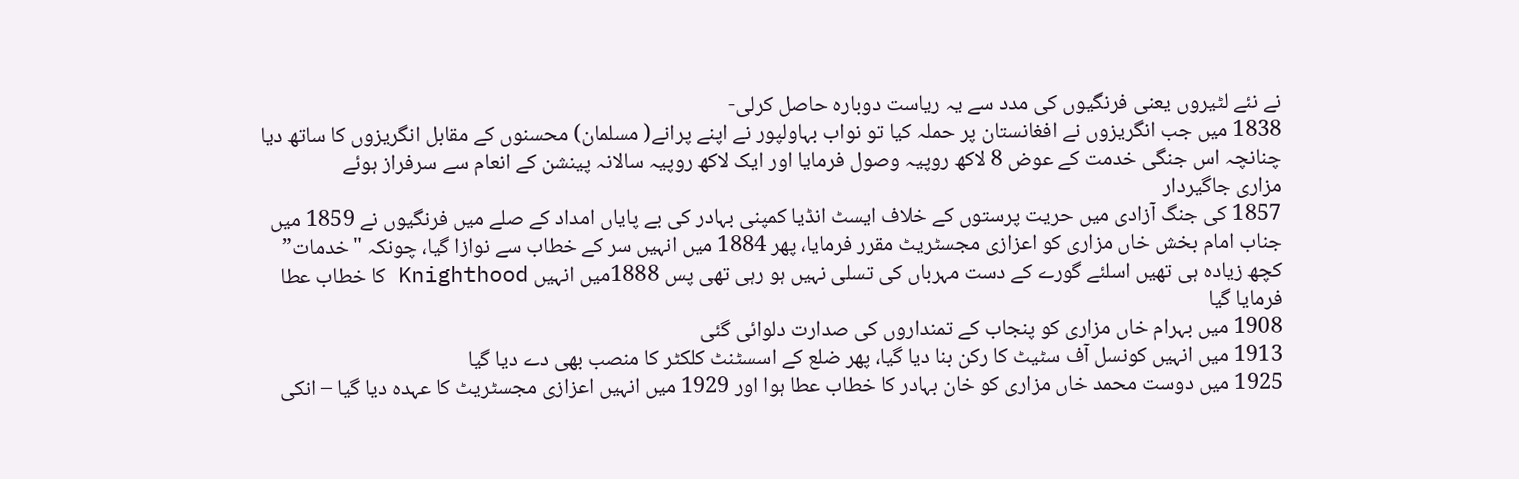نے نئے لٹیروں یعنی فرنگیوں کی مدد سے یہ ریاست دوبارہ حاصل کرلی-
1838 میں جب انگریزوں نے افغانستان پر حملہ کیا تو نواب بہاولپور نے اپنے پرانے( مسلمان) محسنوں کے مقابل انگریزوں کا ساتھ دیا چنانچہ اس جنگی خدمت کے عوض 8 لاکھ روپیہ وصول فرمایا اور ایک لاکھ روپیہ سالانہ پینشن کے انعام سے سرفراز ہوئے
مزاری جاگیردار
1857 کی جنگ آزادی میں حریت پرستوں کے خلاف ایسٹ انڈیا کمپنی بہادر کی بے پایاں امداد کے صلے میں فرنگیوں نے 1859 میں جناب امام بخش خاں مزاری کو اعزازی مجسٹریٹ مقرر فرمایا، پھر 1884 میں انہیں سر کے خطاب سے نوازا گیا، چونکہ "خدمات” کچھ زیادہ ہی تھیں اسلئے گورے کے دست مہرباں کی تسلی نہیں ہو رہی تھی پس 1888میں انہیں Knighthood کا خطاب عطا فرمایا گیا
1908 میں بہرام خاں مزاری کو پنجاب کے تمنداروں کی صدارت دلوائی گئی
1913 میں انہیں کونسل آف سٹیٹ کا رکن بنا دیا گیا، پھر ضلع کے اسسٹنٹ کلکٹر کا منصب بھی دے دیا گیا
1925 میں دوست محمد خاں مزاری کو خان بہادر کا خطاب عطا ہوا اور 1929 میں انہیں اعزازی مجسٹریٹ کا عہدہ دیا گیا – انکی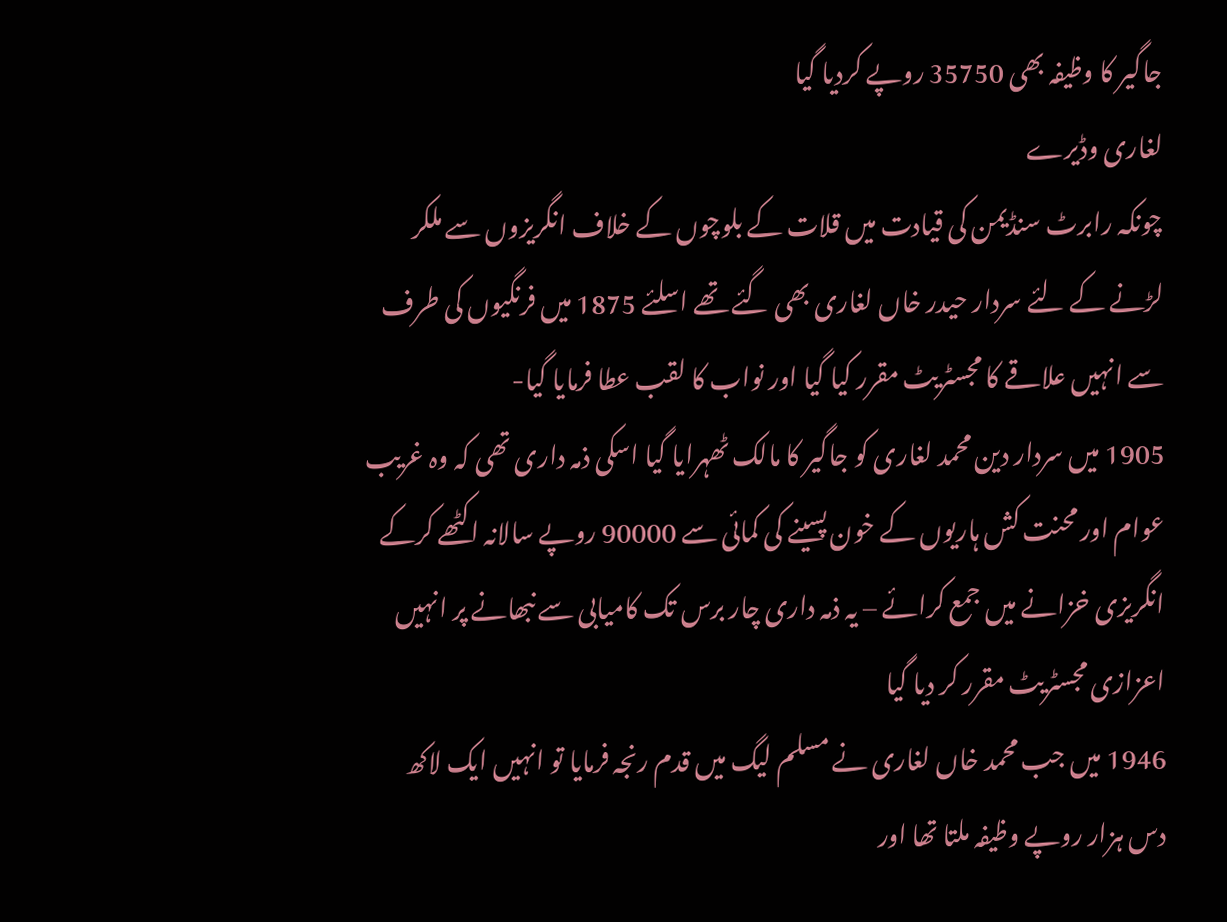جاگیر کا وظیفہ بھی 35750 روپے کردیا گیا
لغاری وڈیرے
چونکہ رابرٹ سنڈیمن کی قیادت میں قلات کے بلوچوں کے خلاف انگریزوں سے ملکر لڑنے کے لئے سردار حیدر خاں لغاری بھی گئے تھے اسلئے 1875 میں فرنگیوں کی طرف سے انہیں علاقے کا مجسٹریٹ مقرر کیا گیا اور نواب کا لقب عطا فرمایا گیا-
1905 میں سردار دین محمد لغاری کو جاگیر کا مالک ٹھہرایا گیا اسکی ذمہ داری تھی کہ وہ غریب عوام اور محنت کش ہاریوں کے خون پسینے کی کمائی سے 90000 روپے سالانہ اکٹھے کرکے انگریزی خزانے میں جمع کرائے – یہ ذمہ داری چار برس تک کامیابی سے نبھانے پر انہیں اعزازی مجسٹریٹ مقرر کر دیا گیا
1946 میں جب محمد خاں لغاری نے مسلم لیگ میں قدم رنجہ فرمایا تو انہیں ایک لاکھ دس ہزار روپے وظیفہ ملتا تھا اور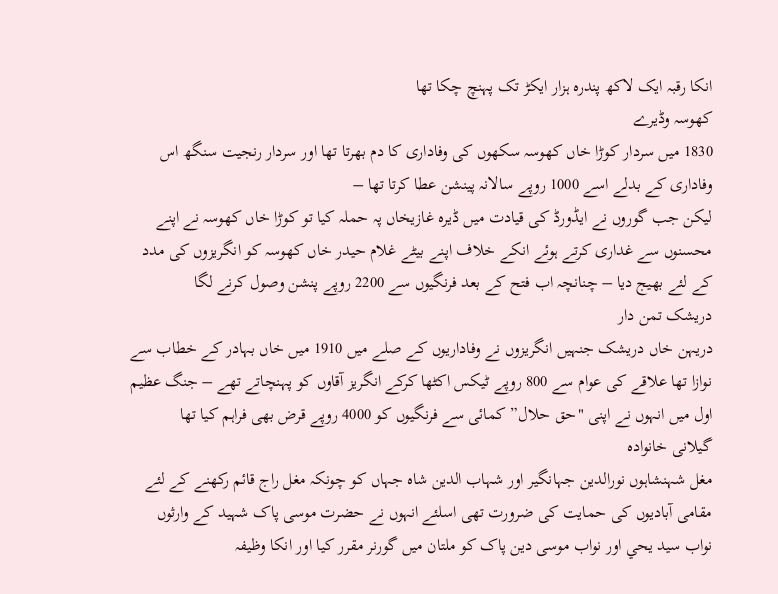انکا رقبہ ایک لاکھ پندرہ ہزار ایکڑ تک پہنچ چکا تھا
کھوسہ وڈیرے
1830 میں سردار کوڑا خاں کھوسہ سکھوں کی وفاداری کا دم بھرتا تھا اور سردار رنجیت سنگھ اس وفاداری کے بدلے اسے 1000 روپے سالانہ پینشن عطا کرتا تھا –
لیکن جب گوروں نے ایڈورڈ کی قیادت میں ڈیرہ غازیخاں پہ حملہ کیا تو کوڑا خاں کھوسہ نے اپنے محسنوں سے غداری کرتے ہوئے انکے خلاف اپنے بیٹے غلام حیدر خاں کھوسہ کو انگریزوں کی مدد کے لئے بھیج دیا – چنانچہ اب فتح کے بعد فرنگیوں سے 2200 روپے پنشن وصول کرنے لگا
دریشک تمن دار
دریہن خاں دریشک جنہیں انگریزوں نے وفاداریوں کے صلے میں 1910 میں خاں بہادر کے خطاب سے نوازا تھا علاقے کی عوام سے 800 روپے ٹیکس اکٹھا کرکے انگریز آقاوں کو پہنچاتے تھے – جنگ عظیم اول میں انہوں نے اپنی "حق حلال” کمائی سے فرنگیوں کو 4000 روپے قرض بھی فراہم کیا تھا
گیلانی خانوادہ
مغل شہنشاہوں نورالدین جہانگیر اور شہاب الدین شاہ جہاں کو چونکہ مغل راج قائم رکھنے کے لئے مقامی آبادیوں کی حمایت کی ضرورت تھی اسلئے انہوں نے حضرت موسی پاک شہید کے وارثوں نواب سید یحي اور نواب موسی دین پاک کو ملتان میں گورنر مقرر کیا اور انکا وظیفہ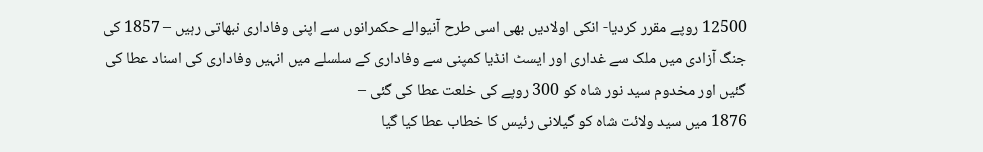12500 روپے مقرر کردیا- انکی اولادیں بھی اسی طرح آنیوالے حکمرانوں سے اپنی وفاداری نبھاتی رہیں – 1857 کی جنگ آزادی میں ملک سے غداری اور ایسٹ انڈیا کمپنی سے وفاداری کے سلسلے میں انہیں وفاداری کی اسناد عطا کی گئیں اور مخدوم سید نور شاہ کو 300 روپے کی خلعت عطا کی گئی –
1876 میں سید ولائت شاہ کو گیلانی رئیس کا خطاب عطا کیا گیا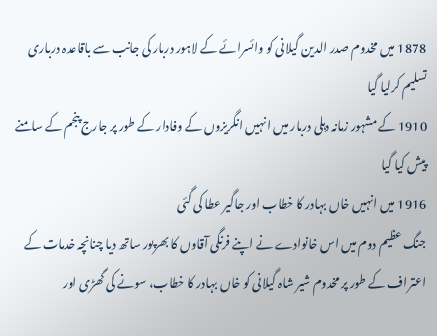1878 میں مخدوم صدر الدین گیلانی کو وائسرائے کے لاہور دربار کی جانب سے باقاعدہ درباری تسلیم کرلیا گیا
1910 کے مشہور زمانہ دہلی دربار میں انہیں انگریزوں کے وفادار کے طور پر جارج پنجم کے سامنے پیش کیا گیا
1916 میں انہیں خاں بہادر کا خطاب اور جاگیر عطا کی گئی
جنگ عظیم دوم میں اس خانوادے نے اپنے فرنگی آقاوں کا بھرپور ساتھ دیا چنانچہ خدمات کے اعتراف کے طور پر مخدوم شیر شاہ گیلانی کو خاں بہادر کا خطاب، سونے کی گھڑی اور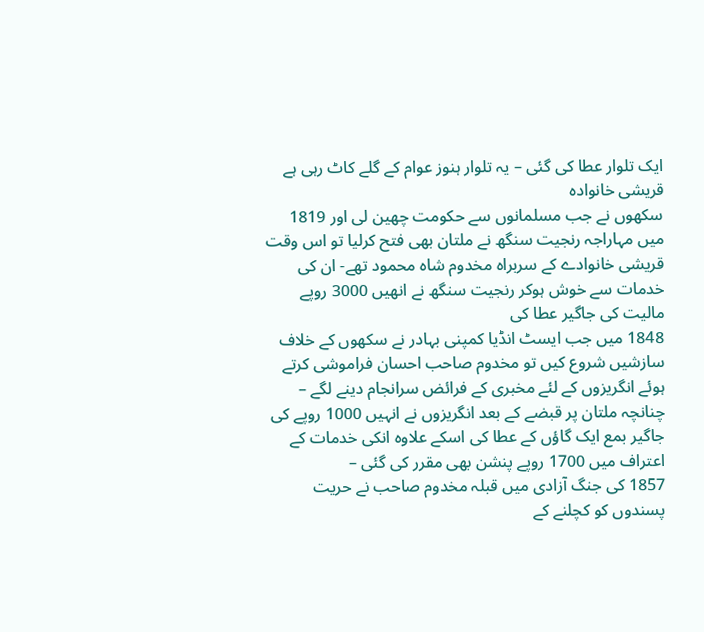ایک تلوار عطا کی گئی – یہ تلوار ہنوز عوام کے گلے کاٹ رہی ہے
قریشی خانوادہ
سکھوں نے جب مسلمانوں سے حکومت چھین لی اور 1819 میں مہاراجہ رنجیت سنگھ نے ملتان بھی فتح کرلیا تو اس وقت قریشی خانوادے کے سربراہ مخدوم شاہ محمود تھے- ان کی خدمات سے خوش ہوکر رنجیت سنگھ نے انھیں 3000 روپے مالیت کی جاگیر عطا کی
1848 میں جب ایسٹ انڈیا کمپنی بہادر نے سکھوں کے خلاف سازشیں شروع کیں تو مخدوم صاحب احسان فراموشی کرتے ہوئے انگریزوں کے لئے مخبری کے فرائض سرانجام دینے لگے – چنانچہ ملتان پر قبضے کے بعد انگریزوں نے انہیں 1000 روپے کی جاگیر بمع ایک گاؤں کے عطا کی اسکے علاوہ انکی خدمات کے اعتراف میں 1700 روپے پنشن بھی مقرر کی گئی –
1857 کی جنگ آزادی میں قبلہ مخدوم صاحب نے حریت پسندوں کو کچلنے کے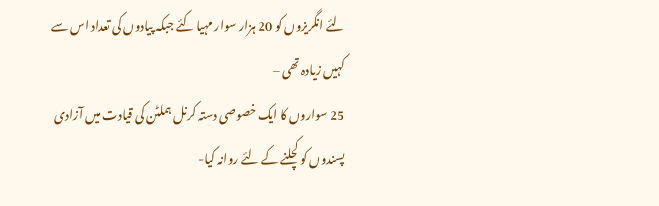لئے انگریزوں کو 20 ہزار سوار مہیا کئے جبکہ پیادوں کی تعداد اس سے کہیں زیادہ تھی –
25 سواروں کا ایک خصوصی دستہ کرنل ہملٹن کی قیادت میں آزادی پسندوں کو کچلنے کے لئے روانہ کیا-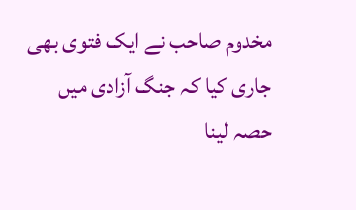مخدوم صاحب نے ایک فتوی بھی جاری کیا کہ جنگ آزادی میں حصہ لینا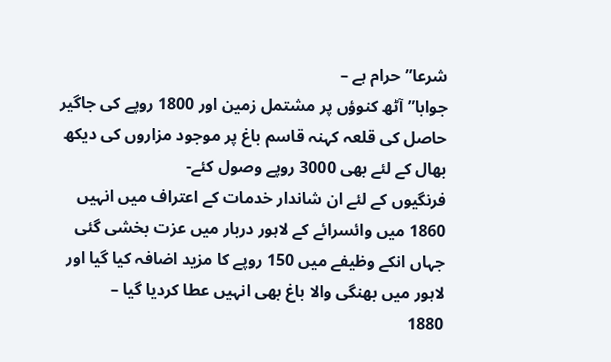شرعا” حرام ہے –
جوابا” آٹھ کنوؤں پر مشتمل زمین اور 1800 روپے کی جاگیر حاصل کی قلعہ کہنہ قاسم باغ پر موجود مزاروں کی دیکھ بھال کے لئے بھی 3000 روپے وصول کئے-
فرنگیوں کے لئے ان شاندار خدمات کے اعتراف میں انہیں 1860 میں وائسرائے کے لاہور دربار میں عزت بخشی گئی جہاں انکے وظیفے میں 150 روپے کا مزید اضافہ کیا گیا اور لاہور میں بھنگی والا باغ بھی انہیں عطا کردیا گیا –
1880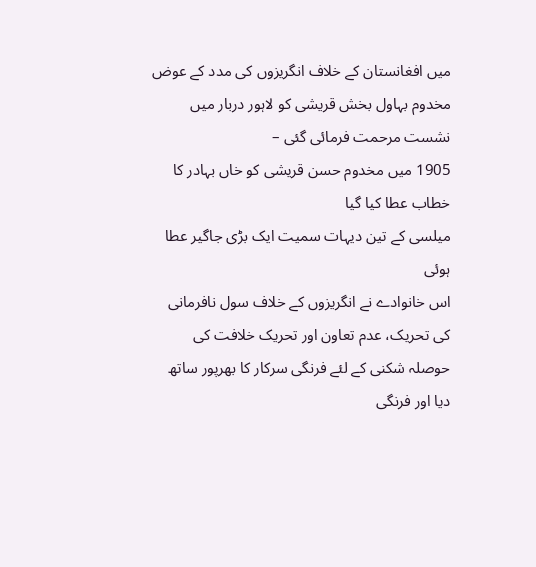میں افغانستان کے خلاف انگریزوں کی مدد کے عوض مخدوم بہاول بخش قریشی کو لاہور دربار میں نشست مرحمت فرمائی گئی –
1905 میں مخدوم حسن قریشی کو خاں بہادر کا خطاب عطا کیا گیا
میلسی کے تین دیہات سمیت ایک بڑی جاگیر عطا ہوئی
اس خانوادے نے انگریزوں کے خلاف سول نافرمانی کی تحریک، عدم تعاون اور تحریک خلافت کی حوصلہ شکنی کے لئے فرنگی سرکار کا بھرپور ساتھ دیا اور فرنگی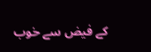کے فیض سے خوب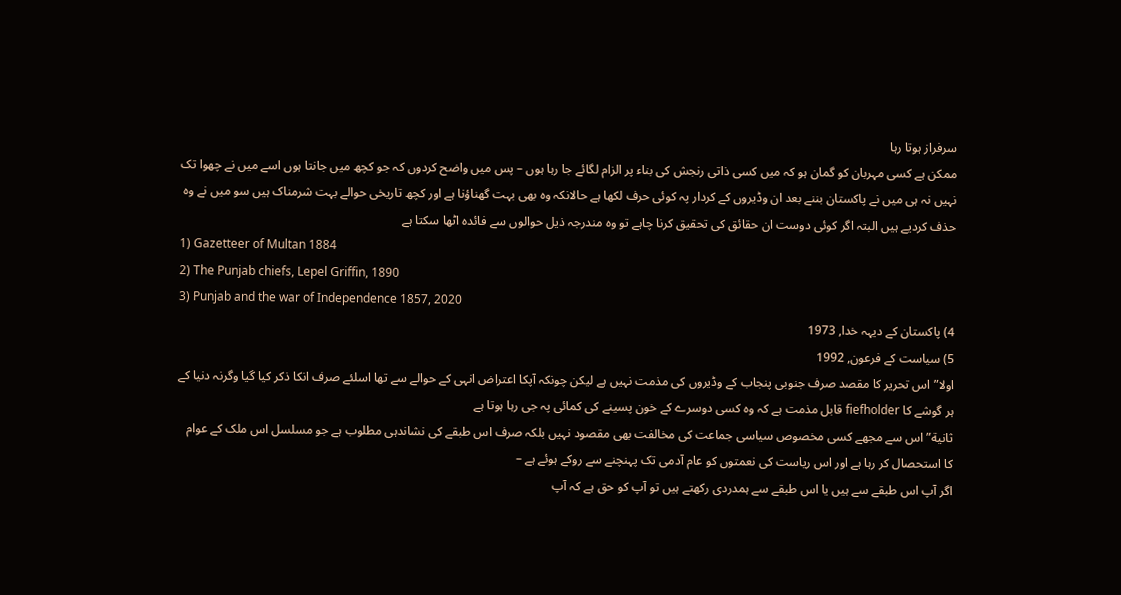سرفراز ہوتا رہا
ممکن ہے کسی مہربان کو گمان ہو کہ میں کسی ذاتی رنجش کی بناء پر الزام لگائے جا رہا ہوں – پس میں واضح کردوں کہ جو کچھ میں جانتا ہوں اسے میں نے چھوا تک نہیں نہ ہی میں نے پاکستان بننے بعد ان وڈیروں کے کردار پہ کوئی حرف لکھا ہے حالانکہ وہ بھی بہت گھناؤنا ہے اور کچھ تاریخی حوالے بہت شرمناک ہیں سو میں نے وہ حذف کردیے ہیں البتہ اگر کوئی دوست ان حقائق کی تحقیق کرنا چاہے تو وہ مندرجہ ذیل حوالوں سے فائدہ اٹھا سکتا ہے
1) Gazetteer of Multan 1884
2) The Punjab chiefs, Lepel Griffin, 1890
3) Punjab and the war of Independence 1857, 2020
4) پاکستان کے دیہہ خدا, 1973
5) سیاست کے فرعون, 1992
اولا” اس تحریر کا مقصد صرف جنوبی پنجاب کے وڈیروں کی مذمت نہیں ہے لیکن چونکہ آپکا اعتراض انہی کے حوالے سے تھا اسلئے صرف انکا ذکر کیا گیا وگرنہ دنیا کے ہر گوشے کا fiefholder قابل مذمت ہے کہ وہ کسی دوسرے کے خون پسینے کی کمائی پہ جی رہا ہوتا ہے
ثانیة” اس سے مجھے کسی مخصوص سیاسی جماعت کی مخالفت بھی مقصود نہیں بلکہ صرف اس طبقے کی نشاندہی مطلوب ہے جو مسلسل اس ملک کے عوام کا استحصال کر رہا ہے اور اس ریاست کی نعمتوں کو عام آدمی تک پہنچنے سے روکے ہوئے ہے –
اگر آپ اس طبقے سے ہیں یا اس طبقے سے ہمدردی رکھتے ہیں تو آپ کو حق ہے کہ آپ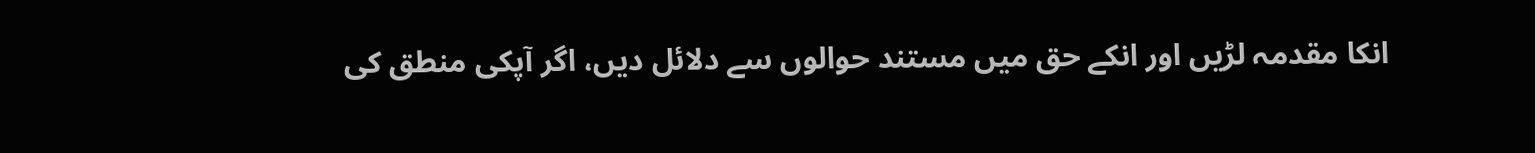انکا مقدمہ لڑیں اور انکے حق میں مستند حوالوں سے دلائل دیں، اگر آپکی منطق کی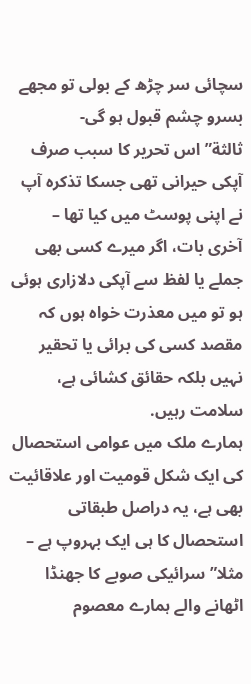سچائی سر چڑھ کے بولی تو مجھے بسرو چشم قبول ہو گی-
ثالثة” اس تحریر کا سبب صرف آپکی حیرانی تھی جسکا تذکرہ آپ نے اپنی پوسٹ میں کیا تھا –
آخری بات، اگر میرے کسی بھی جملے یا لفظ سے آپکی دلازاری ہوئی ہو تو میں معذرت خواہ ہوں کہ مقصد کسی کی برائی یا تحقیر نہیں بلکہ حقائق کشائی ہے، سلامت رہیں.
ہمارے ملک میں عوامی استحصال کی ایک شکل قومیت اور علاقائیت بھی ہے، یہ دراصل طبقاتی استحصال کا ہی ایک بہروپ ہے – مثلا” سرائیکی صوبے کا جھنڈا اٹھانے والے ہمارے معصوم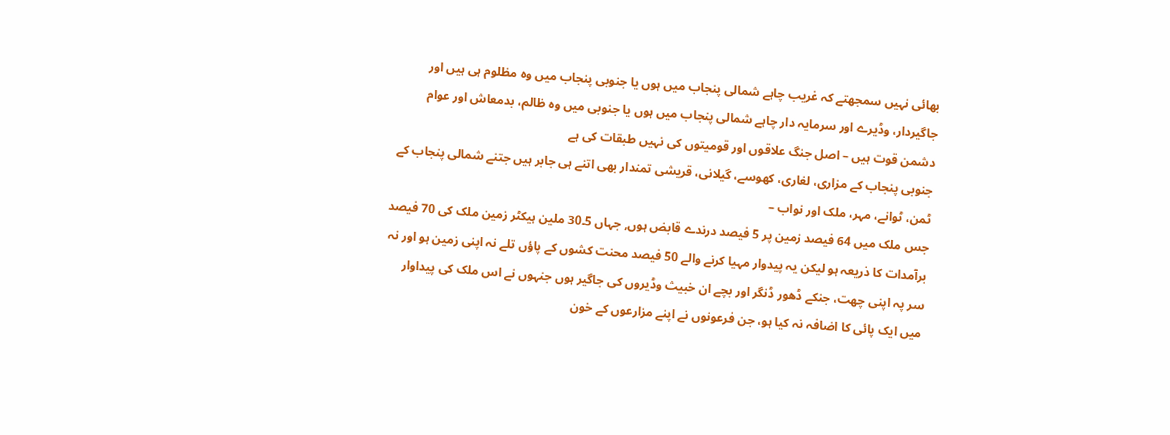بھائی نہیں سمجھتے کہ غریب چاہے شمالی پنجاب میں ہوں یا جنوبی پنجاب میں وہ مظلوم ہی ہیں اور جاگیردار، وڈیرے اور سرمایہ دار چاہے شمالی پنجاب میں ہوں یا جنوبی میں وہ ظالم، بدمعاش اور عوام دشمن قوت ہیں – اصل جنگ علاقوں اور قومیتوں کی نہیں طبقات کی ہے
جنوبی پنجاب کے مزاری، لغاری، کھوسے، گیلانی، قریشی تمندار بھی اتنے ہی جابر ہیں جتنے شمالی پنجاب کے ٹمن، ٹوانے، مہر، ملک اور نواب –
جس ملک میں 64 فیصد زمین پر 5 فیصد درندے قابض ہوں, جہاں 5۔30 ملین ہیکٹر زمین ملک کی 70 فیصد برآمدات کا ذریعہ ہو لیکن یہ پیدوار مہیا کرنے والے 50 فیصد محنت کشوں کے پاؤں تلے نہ اپنی زمین ہو اور نہ سر پہ اپنی چھت، جنکے ڈھور ڈنگر اور بچے ان خبیث وڈیروں کی جاگیر ہوں جنہوں نے اس ملک کی پیداوار میں ایک پائی کا اضافہ نہ کیا ہو، جن فرعونوں نے اپنے مزارعوں کے خون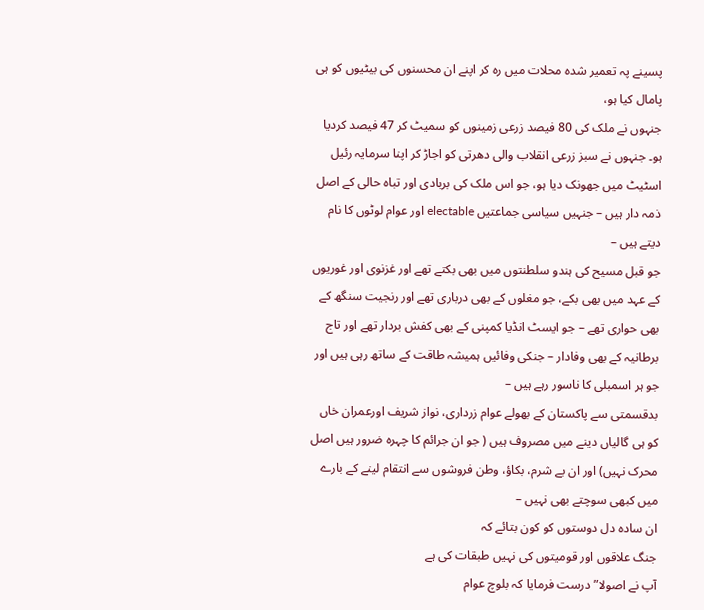پسینے پہ تعمیر شدہ محلات میں رہ کر اپنے ان محسنوں کی بیٹیوں کو ہی پامال کیا ہو،
جنہوں نے ملک کی 80 فیصد زرعی زمینوں کو سمیٹ کر 47 فیصد کردیا ہو۔ جنہوں نے سبز زرعی انقلاب والی دھرتی کو اجاڑ کر اپنا سرمایہ رئیل اسٹیٹ میں جھونک دیا ہو، جو اس ملک کی بربادی اور تباہ حالی کے اصل ذمہ دار ہیں – جنہیں سیاسی جماعتیں electable اور عوام لوٹوں کا نام دیتے ہیں –
جو قبل مسیح کی ہندو سلطنتوں میں بھی بکتے تھے اور غزنوی اور غوریوں کے عہد میں بھی بکے، جو مغلوں کے بھی درباری تھے اور رنجیت سنگھ کے بھی حواری تھے – جو ایسٹ انڈیا کمپنی کے بھی کفش بردار تھے اور تاج برطانیہ کے بھی وفادار – جنکی وفائیں ہمیشہ طاقت کے ساتھ رہی ہیں اور جو ہر اسمبلی کا ناسور رہے ہیں –
بدقسمتی سے پاکستان کے بھولے عوام زرداری، نواز شریف اورعمران خاں کو ہی گالیاں دینے میں مصروف ہیں ( جو ان جرائم کا چہرہ ضرور ہیں اصل محرک نہیں) اور ان بے شرم، بکاؤ، وطن فروشوں سے انتقام لینے کے بارے میں کبھی سوچتے بھی نہیں –
ان سادہ دل دوستوں کو کون بتائے کہ
جنگ علاقوں اور قومیتوں کی نہیں طبقات کی ہے
آپ نے اصولا” درست فرمایا کہ بلوچ عوام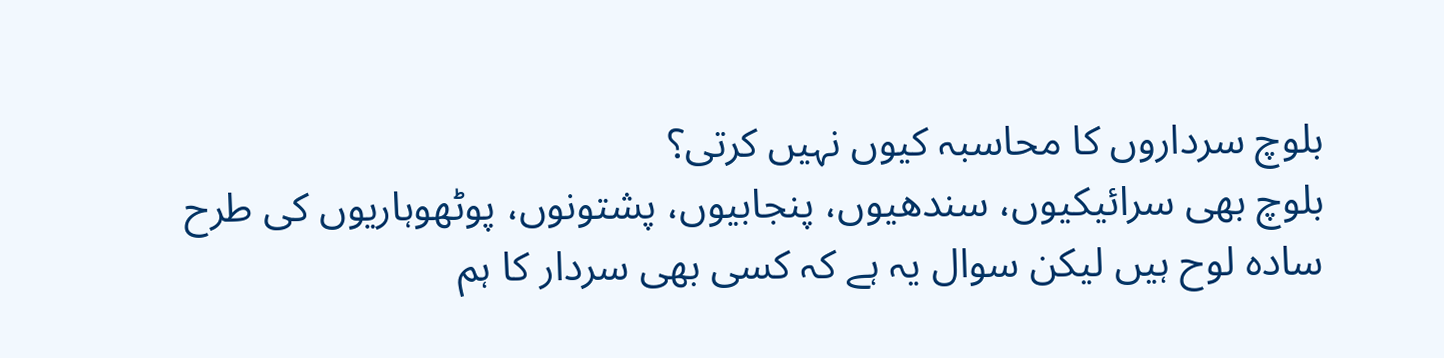بلوچ سرداروں کا محاسبہ کیوں نہیں کرتی؟
بلوچ بھی سرائیکیوں، سندھیوں، پنجابیوں، پشتونوں، پوٹھوہاریوں کی طرح سادہ لوح ہیں لیکن سوال یہ ہے کہ کسی بھی سردار کا ہم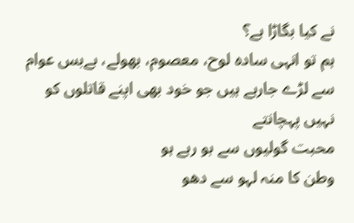نے کیا بگاڑا ہے؟
ہم تو انہی سادہ لوح، معصوم، بھولے، بےبس عوام سے لڑے جارہے ہیں جو خود بھی اپنے قاتلوں کو نہیں پہچانتے
محبت گولیوں سے بو رہے ہو
وطن کا منہ لہو سے دھو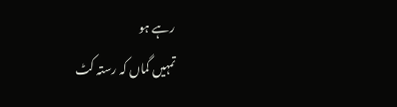رہے ہو
تمہیں گماں کہ رستہ کٹ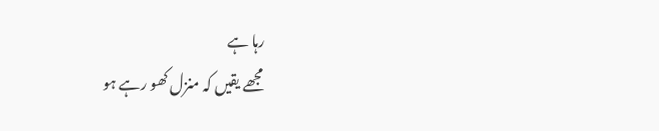رہا ہے
مجھے یقیں کہ منزل کھو رہے ہو